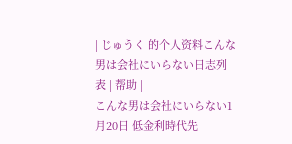| じゅうく 的个人资料こんな男は会社にいらない日志列表 | 帮助 |
こんな男は会社にいらない1月20日 低金利時代先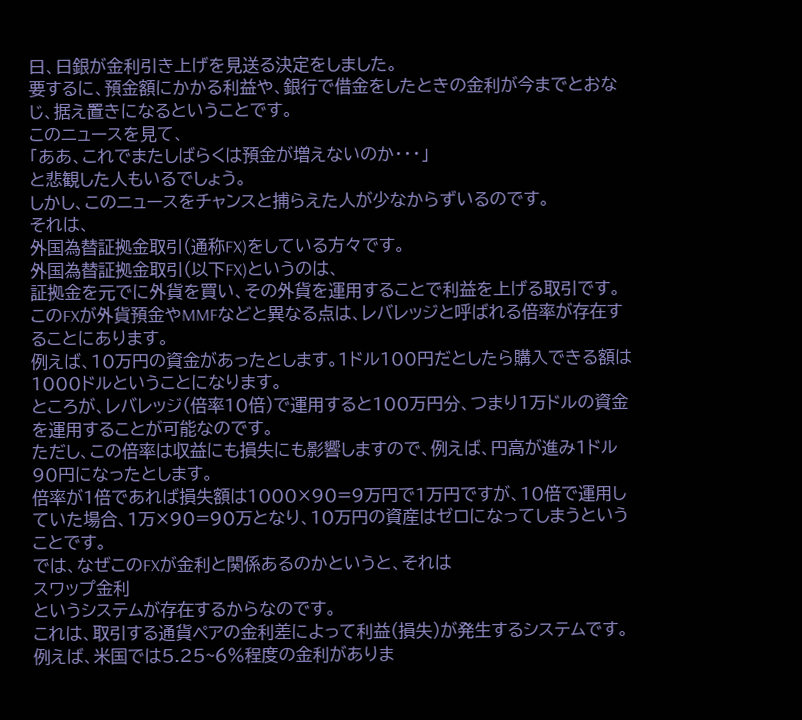日、日銀が金利引き上げを見送る決定をしました。
要するに、預金額にかかる利益や、銀行で借金をしたときの金利が今までとおなじ、据え置きになるということです。
このニュースを見て、
「ああ、これでまたしばらくは預金が増えないのか・・・」
と悲観した人もいるでしょう。
しかし、このニュースをチャンスと捕らえた人が少なからずいるのです。
それは、
外国為替証拠金取引(通称FX)をしている方々です。
外国為替証拠金取引(以下FX)というのは、
証拠金を元でに外貨を買い、その外貨を運用することで利益を上げる取引です。
このFXが外貨預金やMMFなどと異なる点は、レバレッジと呼ばれる倍率が存在することにあります。
例えば、10万円の資金があったとします。1ドル100円だとしたら購入できる額は1000ドルということになります。
ところが、レバレッジ(倍率10倍)で運用すると100万円分、つまり1万ドルの資金を運用することが可能なのです。
ただし、この倍率は収益にも損失にも影響しますので、例えば、円高が進み1ドル90円になったとします。
倍率が1倍であれば損失額は1000×90=9万円で1万円ですが、10倍で運用していた場合、1万×90=90万となり、10万円の資産はゼロになってしまうということです。
では、なぜこのFXが金利と関係あるのかというと、それは
スワップ金利
というシステムが存在するからなのです。
これは、取引する通貨ペアの金利差によって利益(損失)が発生するシステムです。
例えば、米国では5.25~6%程度の金利がありま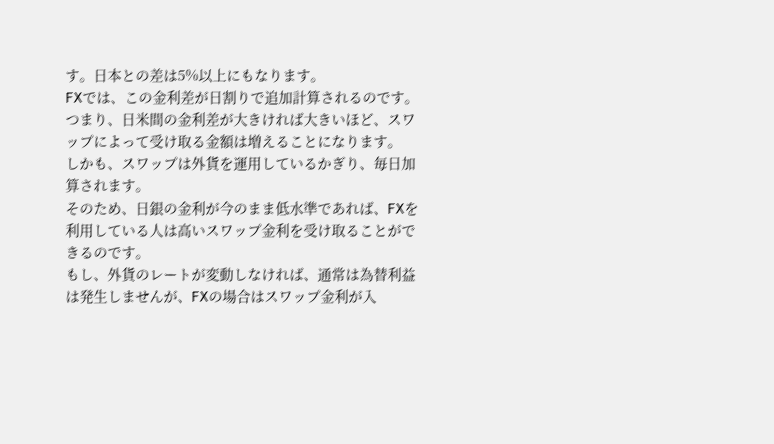す。日本との差は5%以上にもなります。
FXでは、この金利差が日割りで追加計算されるのです。
つまり、日米間の金利差が大きければ大きいほど、スワップによって受け取る金額は増えることになります。
しかも、スワップは外貨を運用しているかぎり、毎日加算されます。
そのため、日銀の金利が今のまま低水準であれば、FXを利用している人は高いスワップ金利を受け取ることができるのです。
もし、外貨のレートが変動しなければ、通常は為替利益は発生しませんが、FXの場合はスワップ金利が入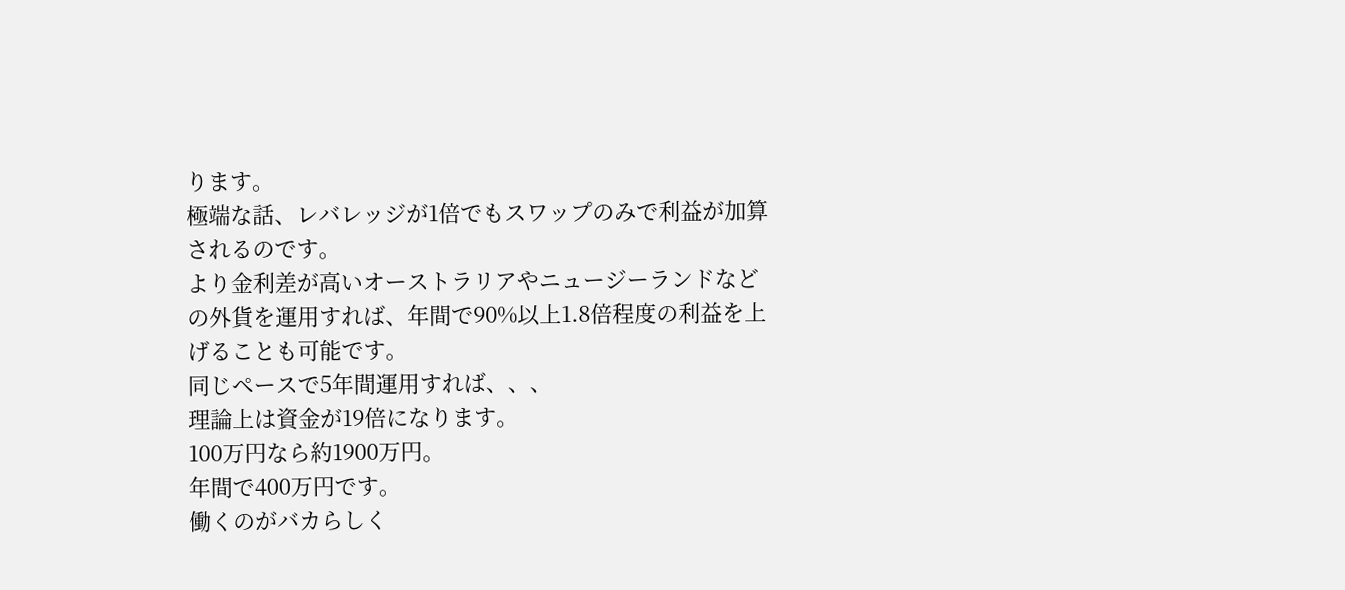ります。
極端な話、レバレッジが1倍でもスワップのみで利益が加算されるのです。
より金利差が高いオーストラリアやニュージーランドなどの外貨を運用すれば、年間で90%以上1.8倍程度の利益を上げることも可能です。
同じペースで5年間運用すれば、、、
理論上は資金が19倍になります。
100万円なら約1900万円。
年間で400万円です。
働くのがバカらしく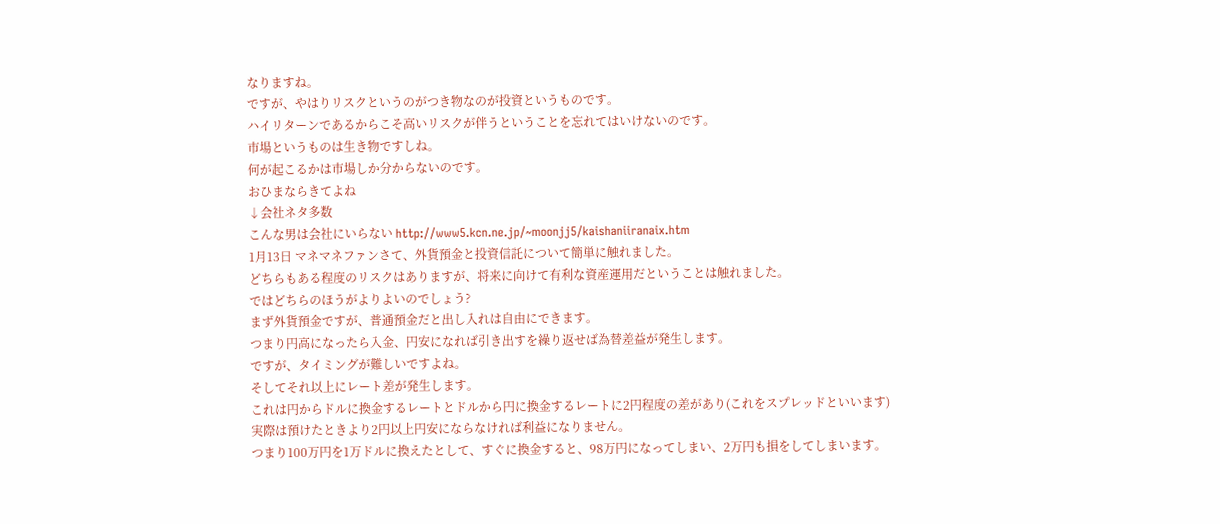なりますね。
ですが、やはりリスクというのがつき物なのが投資というものです。
ハイリターンであるからこそ高いリスクが伴うということを忘れてはいけないのです。
市場というものは生き物ですしね。
何が起こるかは市場しか分からないのです。
おひまならきてよね
↓会社ネタ多数
こんな男は会社にいらない http://www5.kcn.ne.jp/~moonjj5/kaishaniiranaix.htm
1月13日 マネマネファンさて、外貨預金と投資信託について簡単に触れました。
どちらもある程度のリスクはありますが、将来に向けて有利な資産運用だということは触れました。
ではどちらのほうがよりよいのでしょう?
まず外貨預金ですが、普通預金だと出し入れは自由にできます。
つまり円高になったら入金、円安になれば引き出すを繰り返せば為替差益が発生します。
ですが、タイミングが難しいですよね。
そしてそれ以上にレート差が発生します。
これは円からドルに換金するレートとドルから円に換金するレートに2円程度の差があり(これをスプレッドといいます)
実際は預けたときより2円以上円安にならなければ利益になりません。
つまり100万円を1万ドルに換えたとして、すぐに換金すると、98万円になってしまい、2万円も損をしてしまいます。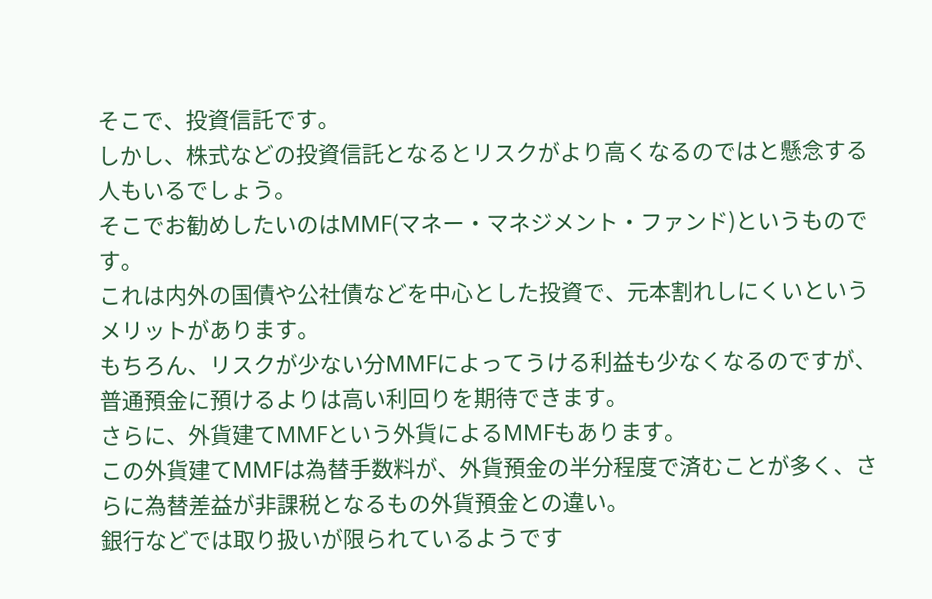そこで、投資信託です。
しかし、株式などの投資信託となるとリスクがより高くなるのではと懸念する人もいるでしょう。
そこでお勧めしたいのはMMF(マネー・マネジメント・ファンド)というものです。
これは内外の国債や公社債などを中心とした投資で、元本割れしにくいというメリットがあります。
もちろん、リスクが少ない分MMFによってうける利益も少なくなるのですが、普通預金に預けるよりは高い利回りを期待できます。
さらに、外貨建てMMFという外貨によるMMFもあります。
この外貨建てMMFは為替手数料が、外貨預金の半分程度で済むことが多く、さらに為替差益が非課税となるもの外貨預金との違い。
銀行などでは取り扱いが限られているようです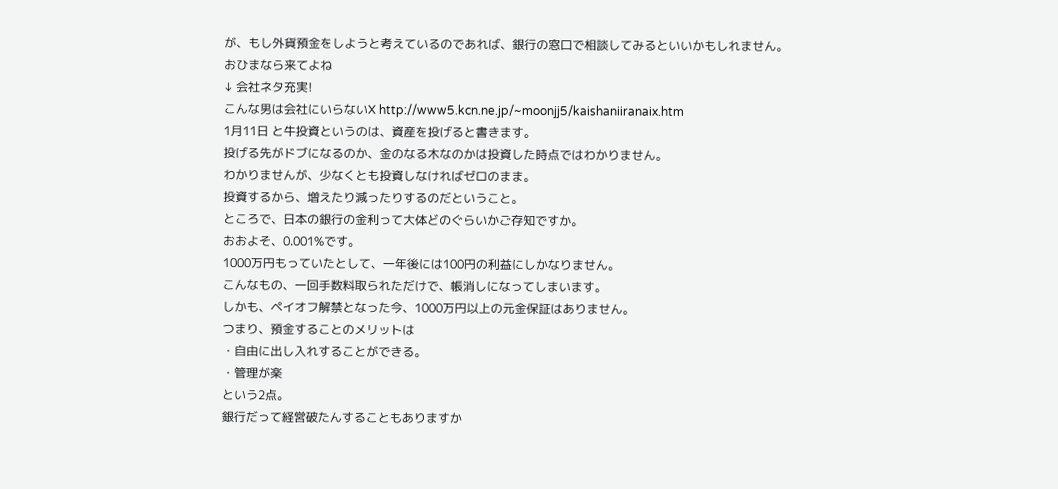が、もし外貨預金をしようと考えているのであれば、銀行の窓口で相談してみるといいかもしれません。
おひまなら来てよね
↓ 会社ネタ充実!
こんな男は会社にいらないX http://www5.kcn.ne.jp/~moonjj5/kaishaniiranaix.htm
1月11日 と牛投資というのは、資産を投げると書きます。
投げる先がドブになるのか、金のなる木なのかは投資した時点ではわかりません。
わかりませんが、少なくとも投資しなければゼロのまま。
投資するから、増えたり減ったりするのだということ。
ところで、日本の銀行の金利って大体どのぐらいかご存知ですか。
おおよそ、0.001%です。
1000万円もっていたとして、一年後には100円の利益にしかなりません。
こんなもの、一回手数料取られただけで、帳消しになってしまいます。
しかも、ペイオフ解禁となった今、1000万円以上の元金保証はありません。
つまり、預金することのメリットは
・自由に出し入れすることができる。
・管理が楽
という2点。
銀行だって経営破たんすることもありますか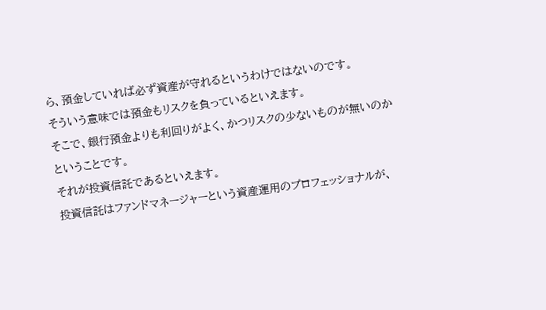ら、預金していれば必ず資産が守れるというわけではないのです。
そういう意味では預金もリスクを負っているといえます。
そこで、銀行預金よりも利回りがよく、かつリスクの少ないものが無いのかということです。
それが投資信託であるといえます。
投資信託はファンドマネージャーという資産運用のプロフェッショナルが、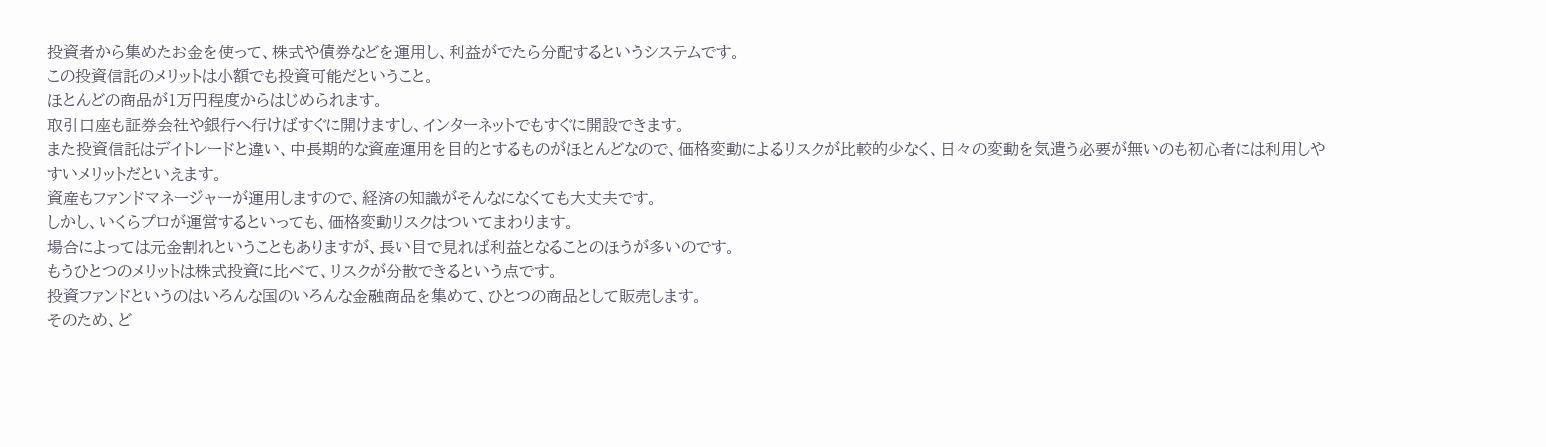投資者から集めたお金を使って、株式や債券などを運用し、利益がでたら分配するというシステムです。
この投資信託のメリットは小額でも投資可能だということ。
ほとんどの商品が1万円程度からはじめられます。
取引口座も証券会社や銀行へ行けばすぐに開けますし、インターネットでもすぐに開設できます。
また投資信託はデイトレードと違い、中長期的な資産運用を目的とするものがほとんどなので、価格変動によるリスクが比較的少なく、日々の変動を気遣う必要が無いのも初心者には利用しやすいメリットだといえます。
資産もファンドマネージャーが運用しますので、経済の知識がそんなになくても大丈夫です。
しかし、いくらプロが運営するといっても、価格変動リスクはついてまわります。
場合によっては元金割れということもありますが、長い目で見れば利益となることのほうが多いのです。
もうひとつのメリットは株式投資に比べて、リスクが分散できるという点です。
投資ファンドというのはいろんな国のいろんな金融商品を集めて、ひとつの商品として販売します。
そのため、ど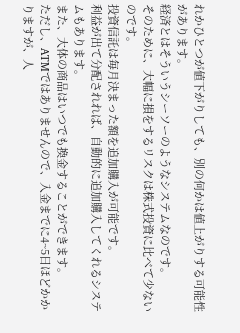れかひとつが値下がりしても、別の何かは値上がりする可能性があります。
経済とはそういうシーソーのようなシステムなのです。
そのために、大幅に損をするリスクは株式投資に比べて少ないのです。
投資信託は毎月決まった額を追加購入が可能です。
利益が出て分配されれば、自動的に追加購入してくれるシステムもあります。
また、大体の商品はいつでも換金することができます。
ただし、ATMではありませんので、入金までに4~5日ほどかかりますが、人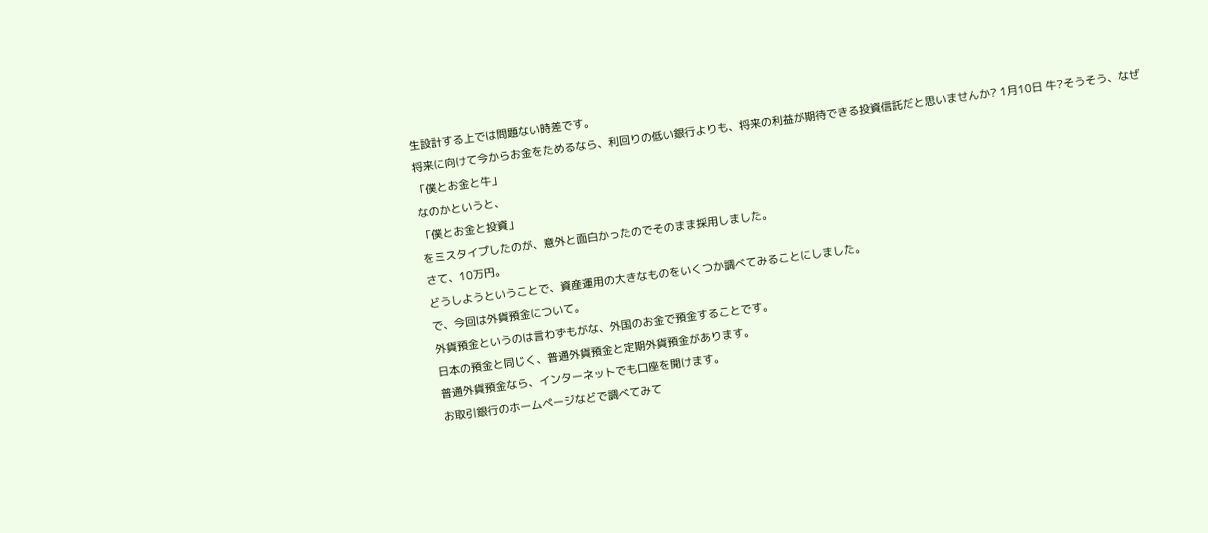生設計する上では問題ない時差です。
将来に向けて今からお金をためるなら、利回りの低い銀行よりも、将来の利益が期待できる投資信託だと思いませんか? 1月10日 牛?そうそう、なぜ
「僕とお金と牛」
なのかというと、
「僕とお金と投資」
をミスタイプしたのが、意外と面白かったのでそのまま採用しました。
さて、10万円。
どうしようということで、資産運用の大きなものをいくつか調べてみることにしました。
で、今回は外貨預金について。
外貨預金というのは言わずもがな、外国のお金で預金することです。
日本の預金と同じく、普通外貨預金と定期外貨預金があります。
普通外貨預金なら、インターネットでも口座を開けます。
お取引銀行のホームページなどで調べてみて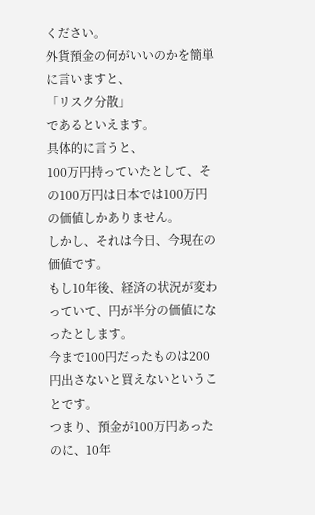ください。
外貨預金の何がいいのかを簡単に言いますと、
「リスク分散」
であるといえます。
具体的に言うと、
100万円持っていたとして、その100万円は日本では100万円の価値しかありません。
しかし、それは今日、今現在の価値です。
もし10年後、経済の状況が変わっていて、円が半分の価値になったとします。
今まで100円だったものは200円出さないと買えないということです。
つまり、預金が100万円あったのに、10年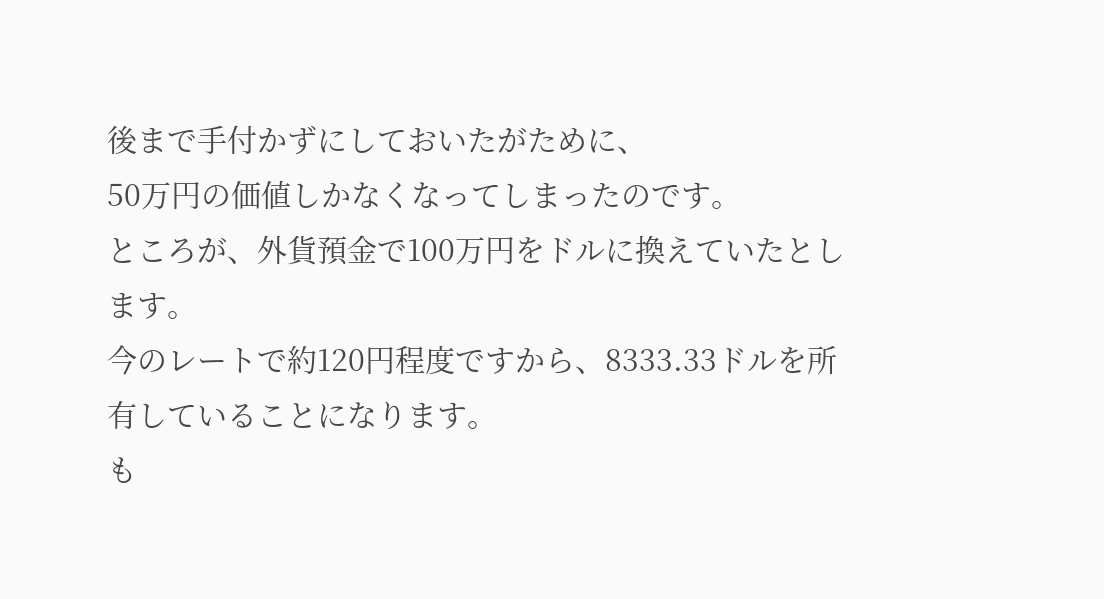後まで手付かずにしておいたがために、
50万円の価値しかなくなってしまったのです。
ところが、外貨預金で100万円をドルに換えていたとします。
今のレートで約120円程度ですから、8333.33ドルを所有していることになります。
も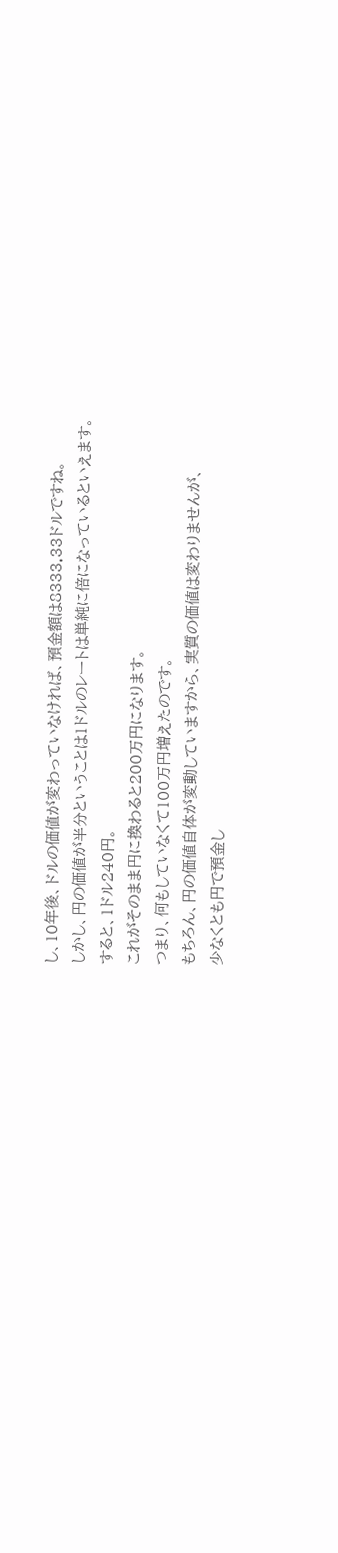し、10年後、ドルの価値が変わっていなければ、預金額は8333.33ドルですね。
しかし、円の価値が半分ということは1ドルのレートは単純に倍になっているといえます。
すると、1ドル240円。
これがそのまま円に換わると200万円になります。
つまり、何もしていなくて100万円増えたのです。
もちろん、円の価値自体が変動していますから、実質の価値は変わりませんが、
少なくとも円で預金し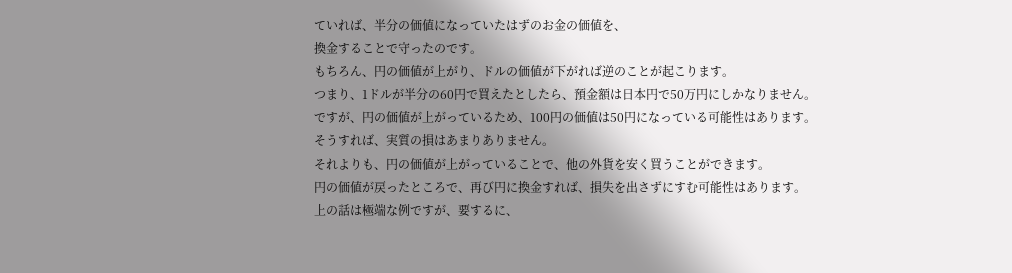ていれば、半分の価値になっていたはずのお金の価値を、
換金することで守ったのです。
もちろん、円の価値が上がり、ドルの価値が下がれば逆のことが起こります。
つまり、1ドルが半分の60円で買えたとしたら、預金額は日本円で50万円にしかなりません。
ですが、円の価値が上がっているため、100円の価値は50円になっている可能性はあります。
そうすれば、実質の損はあまりありません。
それよりも、円の価値が上がっていることで、他の外貨を安く買うことができます。
円の価値が戻ったところで、再び円に換金すれば、損失を出さずにすむ可能性はあります。
上の話は極端な例ですが、要するに、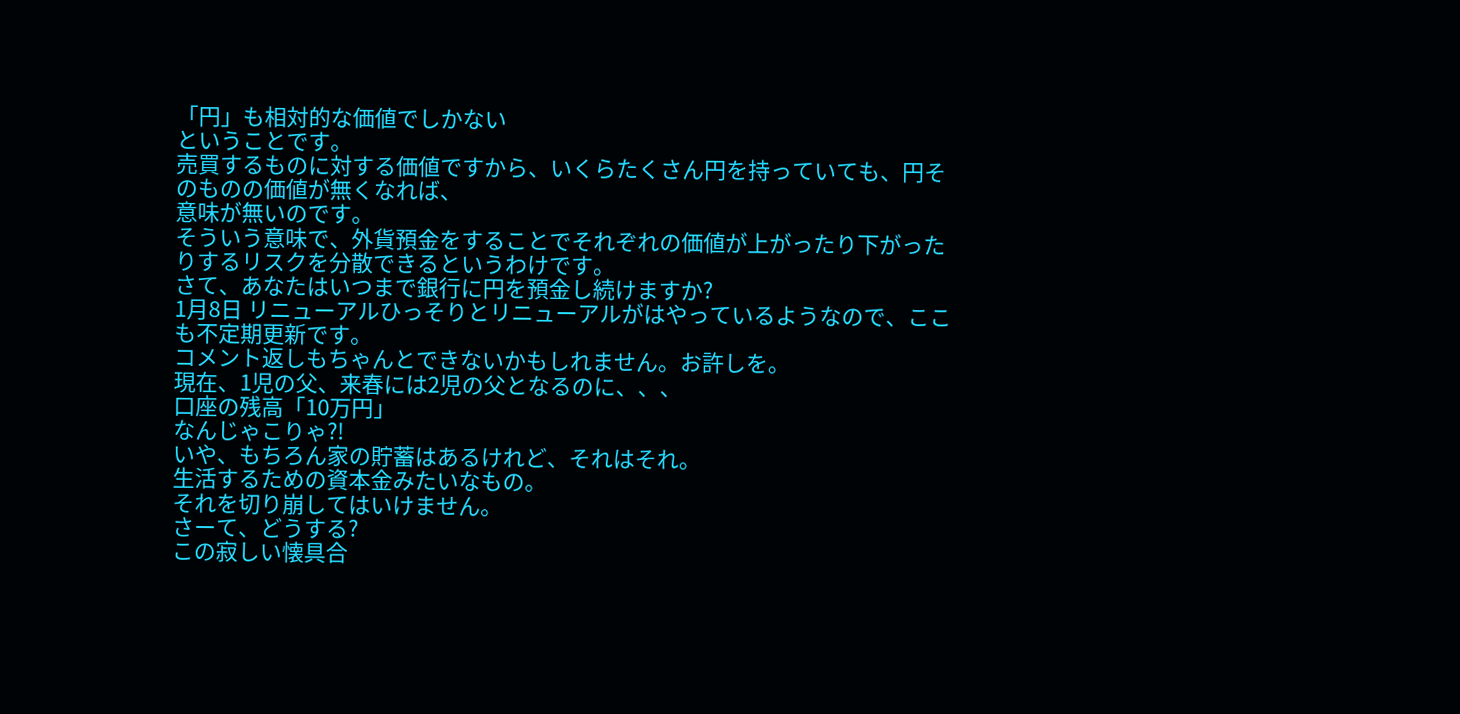「円」も相対的な価値でしかない
ということです。
売買するものに対する価値ですから、いくらたくさん円を持っていても、円そのものの価値が無くなれば、
意味が無いのです。
そういう意味で、外貨預金をすることでそれぞれの価値が上がったり下がったりするリスクを分散できるというわけです。
さて、あなたはいつまで銀行に円を預金し続けますか?
1月8日 リニューアルひっそりとリニューアルがはやっているようなので、ここも不定期更新です。
コメント返しもちゃんとできないかもしれません。お許しを。
現在、1児の父、来春には2児の父となるのに、、、
口座の残高「10万円」
なんじゃこりゃ?!
いや、もちろん家の貯蓄はあるけれど、それはそれ。
生活するための資本金みたいなもの。
それを切り崩してはいけません。
さーて、どうする?
この寂しい懐具合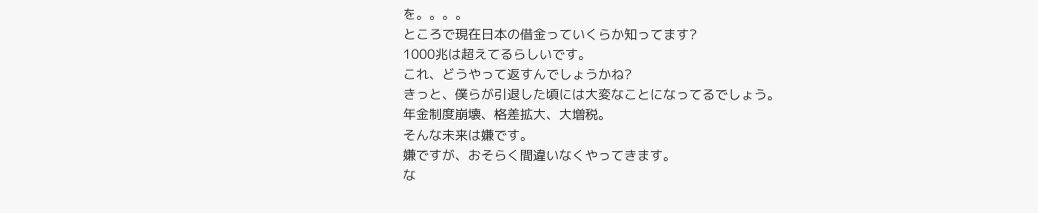を。。。。
ところで現在日本の借金っていくらか知ってます?
1000兆は超えてるらしいです。
これ、どうやって返すんでしょうかね?
きっと、僕らが引退した頃には大変なことになってるでしょう。
年金制度崩壊、格差拡大、大増税。
そんな未来は嫌です。
嫌ですが、おそらく間違いなくやってきます。
な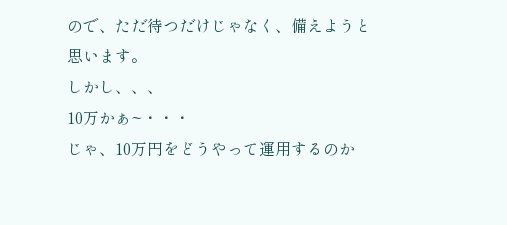ので、ただ待つだけじゃなく、備えようと思います。
しかし、、、
10万かぁ~・・・
じゃ、10万円をどうやって運用するのか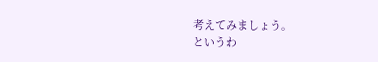考えてみましょう。
というわ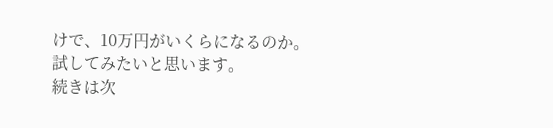けで、10万円がいくらになるのか。
試してみたいと思います。
続きは次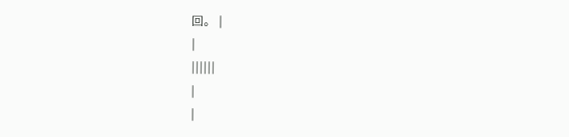回。 |
|
||||||
|
|